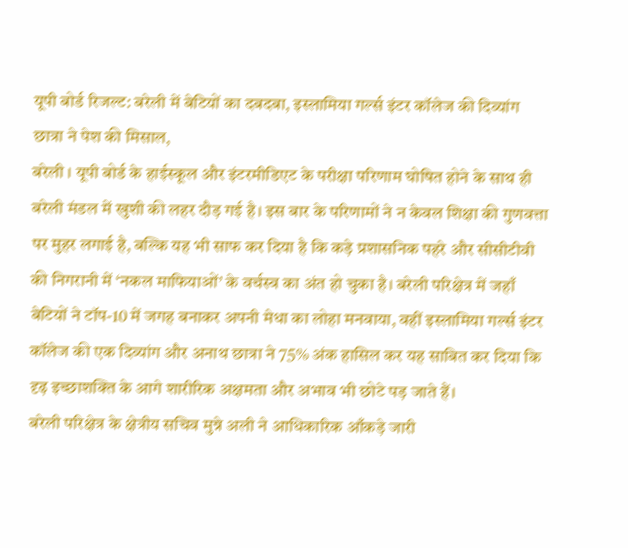यूपी बोर्ड रिजल्ट: बरेली में बेटियों का दबदबा, इस्लामिया गर्ल्स इंटर कॉलेज की दिव्यांग छात्रा ने पेश की मिसाल,
बरेली । यूपी बोर्ड के हाईस्कूल और इंटरमीडिएट के परीक्षा परिणाम घोषित होने के साथ ही बरेली मंडल में खुशी की लहर दौड़ गई है। इस बार के परिणामों ने न केवल शिक्षा की गुणवत्ता पर मुहर लगाई है, बल्कि यह भी साफ कर दिया है कि कड़े प्रशासनिक पहरे और सीसीटीवी की निगरानी में ‘नकल माफियाओं’ के वर्चस्व का अंत हो चुका है। बरेली परिक्षेत्र में जहाँ बेटियों ने टॉप-10 में जगह बनाकर अपनी मेधा का लोहा मनवाया, वहीं इस्लामिया गर्ल्स इंटर कॉलेज की एक दिव्यांग और अनाथ छात्रा ने 75% अंक हासिल कर यह साबित कर दिया कि दृढ़ इच्छाशक्ति के आगे शारीरिक अक्षमता और अभाव भी छोटे पड़ जाते हैं।
बरेली परिक्षेत्र के क्षेत्रीय सचिव मुन्ने अली ने आधिकारिक आँकड़े जारी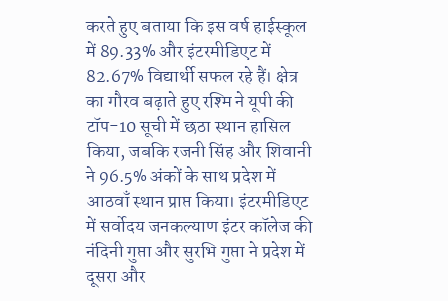करते हुए बताया कि इस वर्ष हाईस्कूल में 89.33% और इंटरमीडिएट में 82.67% विद्यार्थी सफल रहे हैं। क्षेत्र का गौरव बढ़ाते हुए रश्मि ने यूपी की टॉप-10 सूची में छठा स्थान हासिल किया, जबकि रजनी सिंह और शिवानी ने 96.5% अंकों के साथ प्रदेश में आठवाँ स्थान प्राप्त किया। इंटरमीडिएट में सर्वोदय जनकल्याण इंटर कॉलेज की नंदिनी गुप्ता और सुरभि गुप्ता ने प्रदेश में दूसरा और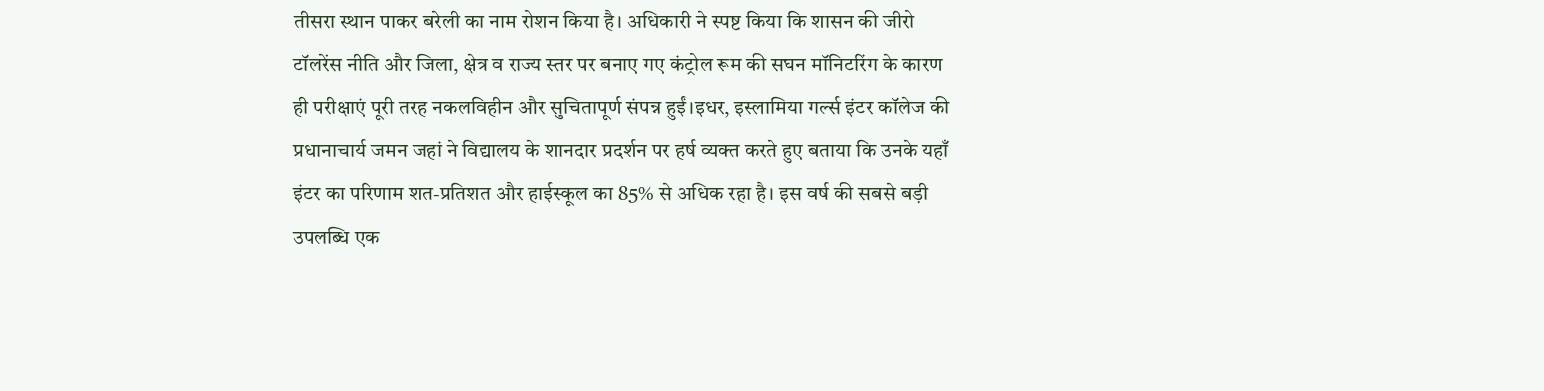तीसरा स्थान पाकर बरेली का नाम रोशन किया है। अधिकारी ने स्पष्ट किया कि शासन की जीरो टॉलरेंस नीति और जिला, क्षेत्र व राज्य स्तर पर बनाए गए कंट्रोल रूम की सघन मॉनिटरिंग के कारण ही परीक्षाएं पूरी तरह नकलविहीन और सुचितापूर्ण संपन्न हुईं।इधर, इस्लामिया गर्ल्स इंटर कॉलेज की प्रधानाचार्य जमन जहां ने विद्यालय के शानदार प्रदर्शन पर हर्ष व्यक्त करते हुए बताया कि उनके यहाँ इंटर का परिणाम शत-प्रतिशत और हाईस्कूल का 85% से अधिक रहा है। इस वर्ष की सबसे बड़ी उपलब्धि एक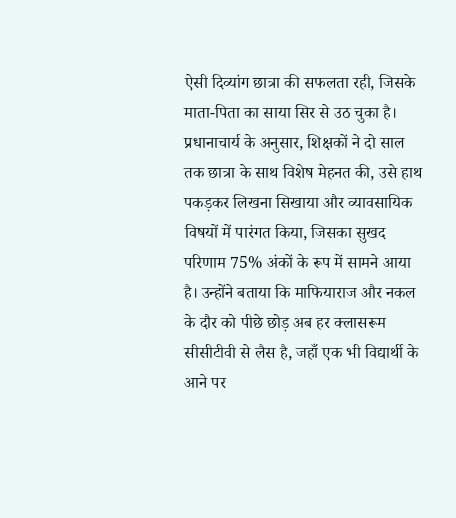ऐसी दिव्यांग छात्रा की सफलता रही, जिसके माता-पिता का साया सिर से उठ चुका है। प्रधानाचार्य के अनुसार, शिक्षकों ने दो साल तक छात्रा के साथ विशेष मेहनत की, उसे हाथ पकड़कर लिखना सिखाया और व्यावसायिक विषयों में पारंगत किया, जिसका सुखद परिणाम 75% अंकों के रूप में सामने आया है। उन्होंने बताया कि माफियाराज और नकल के दौर को पीछे छोड़ अब हर क्लासरूम सीसीटीवी से लैस है, जहाँ एक भी विद्यार्थी के आने पर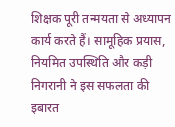शिक्षक पूरी तन्मयता से अध्यापन कार्य करते हैं। सामूहिक प्रयास, नियमित उपस्थिति और कड़ी निगरानी ने इस सफलता की इबारत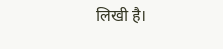लिखी है।